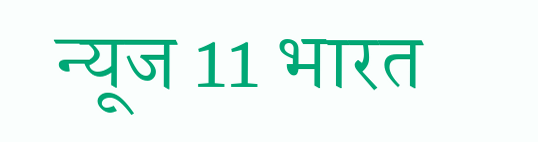न्यूज 11 भारत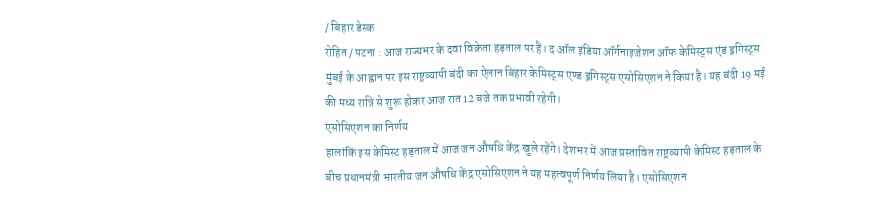/ बिहार डेस्क
रोहित / पटना : आज राज्यभर के दवा विक्रेता हड़ताल पर हैं। द ऑल इंडिया ऑर्गनाइजेशन ऑफ केमिस्ट्स एंड ड्रगिस्ट्स मुंबई के आह्वान पर इस राष्ट्रव्यापी बंदी का ऐलान बिहार केमिस्ट्स एण्ड ड्रगिस्ट्स एसोसिएशन ने किया है। यह बंदी 19 मई की मध्य रात्रि से शुरू होकर आज रात 12 बजे तक प्रभावी रहेगी।
एसोसिएशन का निर्णय
हालांकिं इस केमिस्ट हड़ताल में आज जन औषधि केंद्र खुले रहेंगे। देशभर में आज प्रस्तावित राष्ट्रव्यापी केमिस्ट हड़ताल के बीच प्रधानमंत्री भारतीय जन औषधि केंद्र एसोसिएशन ने यह महत्वपूर्ण निर्णय लिया है। एसोसिएशन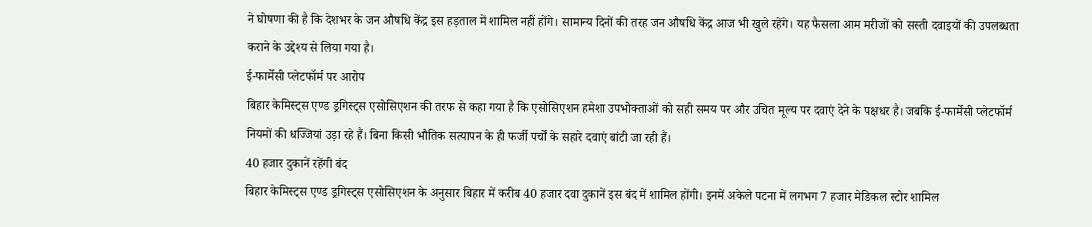ने घोषणा की है कि देशभर के जन औषधि केंद्र इस हड़ताल में शामिल नहीं होंगे। सामान्य दिनों की तरह जन औषधि केंद्र आज भी खुले रहेंगे। यह फैसला आम मरीजों को सस्ती दवाइयों की उपलब्धता कराने के उद्देश्य से लिया गया है।
ई-फार्मेसी प्लेटफॉर्म पर आरोप
बिहार केमिस्ट्स एण्ड ड्रगिस्ट्स एसोसिएशन की तरफ से कहा गया है कि एसोसिएशन हमेशा उपभोक्ताओं को सही समय पर और उचित मूल्य पर दवाएं देने के पक्षधर है। जबकि ई-फार्मेसी प्लेटफॉर्म नियमों की धज्जियां उड़ा रहे हैं। बिना किसी भौतिक सत्यापन के ही फर्जी पर्चों के सहारे दवाएं बांटी जा रही हैं।
40 हजार दुकानें रहेंगी बंद
बिहार केमिस्ट्स एण्ड ड्रगिस्ट्स एसोसिएशन के अनुसार बिहार में करीब 40 हजार दवा दुकानें इस बंद में शामिल होंगी। इनमें अकेले पटना में लगभग 7 हजार मेडिकल स्टोर शामिल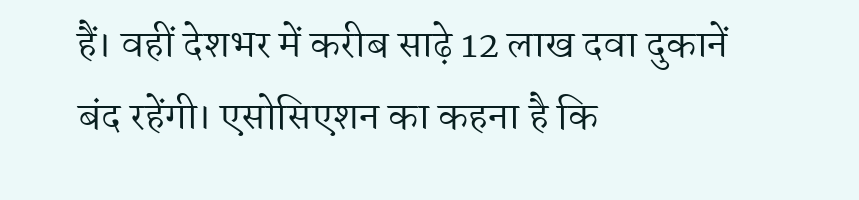हैं। वहीं देशभर में करीब साढ़े 12 लाख दवा दुकानें बंद रहेंगी। एसोसिएशन का कहना है कि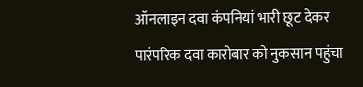ऑनलाइन दवा कंपनियां भारी छूट देकर पारंपरिक दवा कारोबार को नुकसान पहुंचा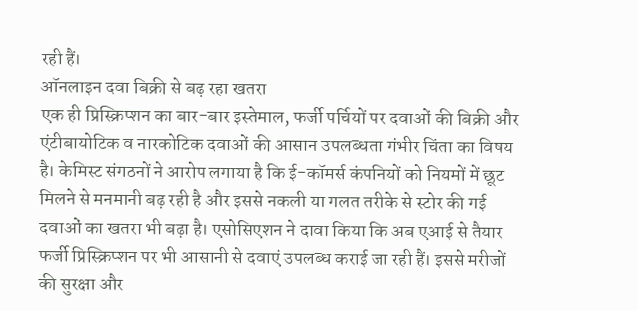रही हैं।
ऑनलाइन दवा बिक्री से बढ़ रहा खतरा
एक ही प्रिस्क्रिप्शन का बार-बार इस्तेमाल, फर्जी पर्चियों पर दवाओं की बिक्री और एंटीबायोटिक व नारकोटिक दवाओं की आसान उपलब्धता गंभीर चिंता का विषय है। केमिस्ट संगठनों ने आरोप लगाया है कि ई-कॉमर्स कंपनियों को नियमों में छूट मिलने से मनमानी बढ़ रही है और इससे नकली या गलत तरीके से स्टोर की गई दवाओं का खतरा भी बढ़ा है। एसोसिएशन ने दावा किया कि अब एआई से तैयार फर्जी प्रिस्क्रिप्शन पर भी आसानी से दवाएं उपलब्ध कराई जा रही हैं। इससे मरीजों की सुरक्षा और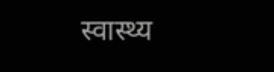स्वास्थ्य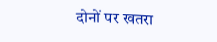दोनों पर खतरा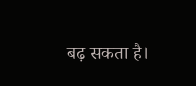बढ़ सकता है।